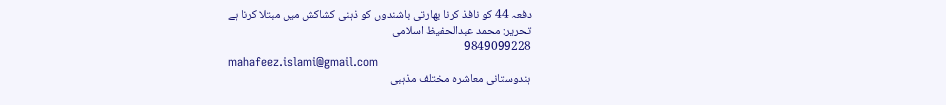دفعہ 44 کو نافذ کرنا بھارتی باشندوں کو ذہنی کشاکش میں مبتلا کرنا ہے
تحریر: محمد عبدالحفیظ اسلامی
9849099228
mahafeez.islami@gmail.com
ہندوستانی معاشرہ مختلف مذہبی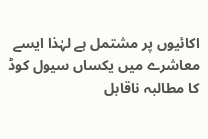اکائیوں پر مشتمل ہے لہٰذا ایسے معاشرے میں یکساں سیول کوڈ کا مطالبہ ناقابل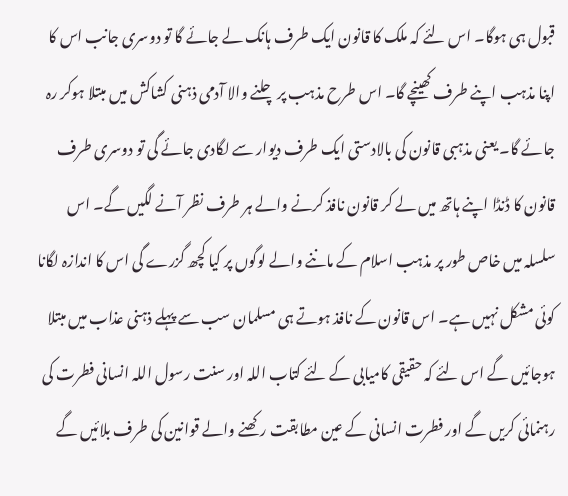قبول ہی ہوگا۔ اس لئے کہ ملک کا قانون ایک طرف ہانک لے جائے گا تو دوسری جانب اس کا اپنا مذہب اپنے طرف کھینچے گا۔ اس طرح مذہب پر چلنے والا آدمی ذہنی کشاکش میں مبتلا ہوکر رہ جائے گا۔ یعنی مذہبی قانون کی بالادستی ایک طرف دیوار سے لگادی جائے گی تو دوسری طرف قانون کا ڈنڈا اپنے ہاتھ میں لے کر قانون نافذ کرنے والے ہر طرف نظر آنے لگیں گے۔ اس سلسلہ میں خاص طور پر مذہب اسلام کے ماننے والے لوگوں پر کیا کچھ گزرے گی اس کا اندازہ لگانا کوئی مشکل نہیں ہے۔ اس قانون کے نافذ ہوتے ہی مسلمان سب سے پہلے ذہنی عذاب میں مبتلا ہوجائیں گے اس لئے کہ حقیقی کامیابی کے لئے کتاب اللہ اور سنت رسول اللہ انسانی فطرت کی رہنمائی کریں گے اور فطرت انسانی کے عین مطابقت رکھنے والے قوانین کی طرف بلائیں گے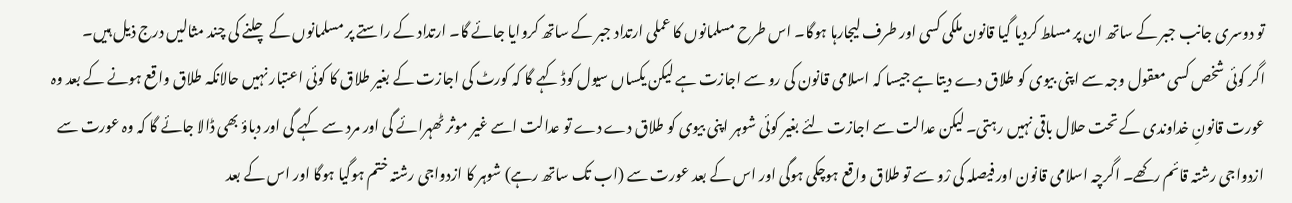تو دوسری جانب جبر کے ساتھ ان پر مسلط کردیا گیا قانون ملکی کسی اور طرف لیجارہا ہوگا۔ اس طرح مسلمانوں کا عملی ارتداد جبر کے ساتھ کروایا جائے گا۔ ارتداد کے راستے پر مسلمانوں کے چلنے کی چند مثالیں درج ذیل ہیں۔
اگر کوئی شخص کسی معقول وجہ سے اپنی بیوی کو طلاق دے دیتا ہے جیسا کہ اسلامی قانون کی رو سے اجازت ہے لیکن یکساں سیول کوڈ کہے گا کہ کورٹ کی اجازت کے بغیر طلاق کا کوئی اعتبار نہیں حالانکہ طلاق واقع ہونے کے بعد وہ عورت قانونِ خداوندی کے تحت حلال باقی نہیں رہتی۔ لیکن عدالت سے اجازت لئے بغیر کوئی شوہر اپنی بیوی کو طلاق دے دے تو عدالت اسے غیر موثر ٹھہرائے گی اور مرد سے کہے گی اور دباؤ بھی ڈالا جائے گا کہ وہ عورت سے ازدواجی رشتہ قائم رکھے۔ اگرچہ اسلامی قانون اور فیصلہ کی رْو سے تو طلاق واقع ہوچکی ہوگی اور اس کے بعد عورت سے (اب تک ساتھ رہے) شوہر کا ازدواجی رشتہ ختم ہوگیا ہوگا اور اس کے بعد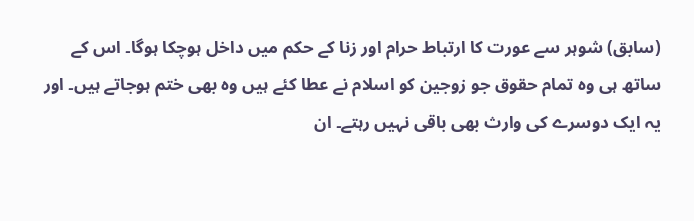(سابق) شوہر سے عورت کا ارتباط حرام اور زنا کے حکم میں داخل ہوچکا ہوگا۔ اس کے ساتھ ہی وہ تمام حقوق جو زوجین کو اسلام نے عطا کئے ہیں وہ بھی ختم ہوجاتے ہیں۔ اور یہ ایک دوسرے کی وارث بھی باقی نہیں رہتے۔ ان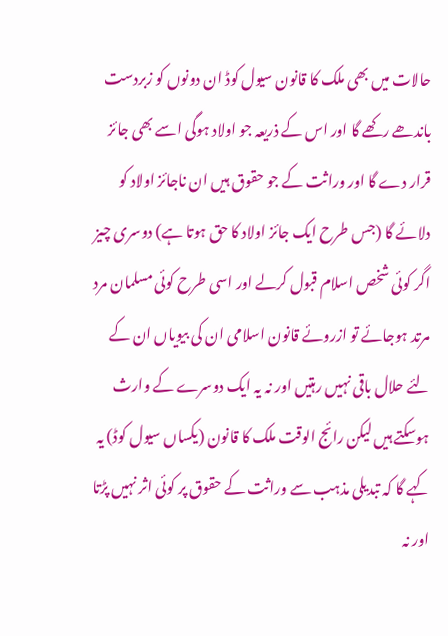حالات میں بھی ملک کا قانون سیول کوڈ ان دونوں کو زبردست باندھے رکھے گا اور اس کے ذریعہ جو اولاد ہوگی اسے بھی جائز قرار دے گا اور وراثت کے جو حقوق ہیں ان ناجائز اولاد کو دلائے گا (جس طرح ایک جائز اولاد کا حق ہوتا ہے) دوسری چیز اگر کوئی شخص اسلام قبول کرلے اور اسی طرح کوئی مسلمان مرد مرتد ہوجائے تو ازروئے قانون اسلامی ان کی بیویاں ان کے لئے حلال باقی نہیں رہتیں اور نہ یہ ایک دوسرے کے وارث ہوسکتے ہیں لیکن رائج الوقت ملک کا قانون (یکساں سیول کوڈ) یہ کہے گا کہ تبدیلی مذہب سے وراثت کے حقوق پر کوئی اثر نہیں پڑتا اور نہ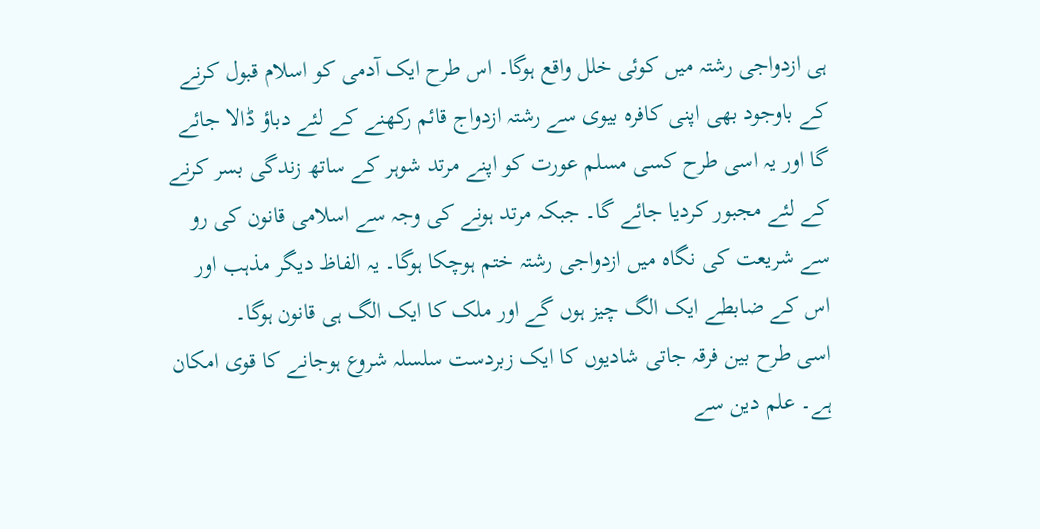ہی ازدواجی رشتہ میں کوئی خلل واقع ہوگا۔ اس طرح ایک آدمی کو اسلام قبول کرنے کے باوجود بھی اپنی کافرہ بیوی سے رشتہ ازدواج قائم رکھنے کے لئے دباؤ ڈالا جائے گا اور یہ اسی طرح کسی مسلم عورت کو اپنے مرتد شوہر کے ساتھ زندگی بسر کرنے کے لئے مجبور کردیا جائے گا۔ جبکہ مرتد ہونے کی وجہ سے اسلامی قانون کی رو سے شریعت کی نگاہ میں ازدواجی رشتہ ختم ہوچکا ہوگا۔ یہ الفاظ دیگر مذہب اور اس کے ضابطے ایک الگ چیز ہوں گے اور ملک کا ایک الگ ہی قانون ہوگا۔
اسی طرح بین فرقہ جاتی شادیوں کا ایک زبردست سلسلہ شروع ہوجانے کا قوی امکان ہے۔ علم دین سے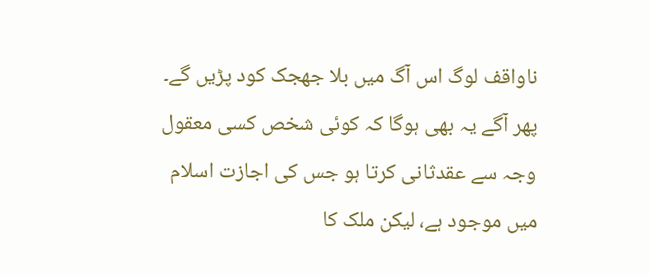ناواقف لوگ اس آگ میں بلا جھجک کود پڑیں گے۔ پھر آگے یہ بھی ہوگا کہ کوئی شخص کسی معقول وجہ سے عقدثانی کرتا ہو جس کی اجازت اسلام میں موجود ہے، لیکن ملک کا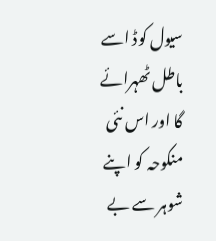سیول کوڈ اسے باطل ٹھہرائے گا اور اس نئی منکوحہ کو اپنے شوہر سے بے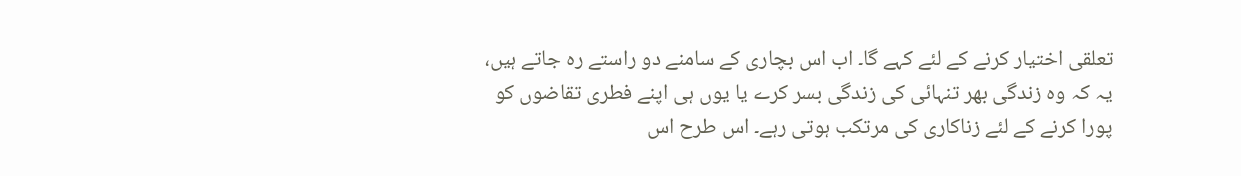تعلقی اختیار کرنے کے لئے کہے گا۔ اب اس بچاری کے سامنے دو راستے رہ جاتے ہیں، یہ کہ وہ زندگی بھر تنہائی کی زندگی بسر کرے یا یوں ہی اپنے فطری تقاضوں کو پورا کرنے کے لئے زناکاری کی مرتکب ہوتی رہے۔ اس طرح اس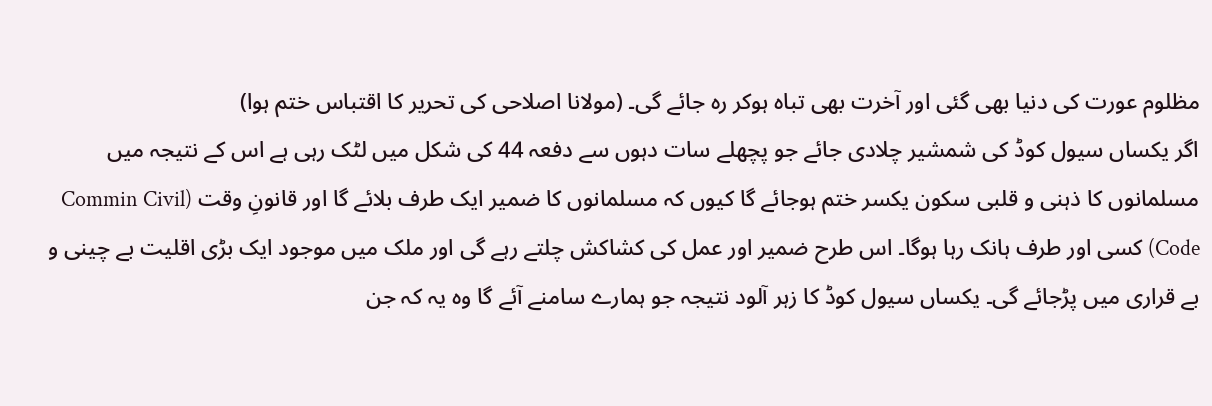مظلوم عورت کی دنیا بھی گئی اور آخرت بھی تباہ ہوکر رہ جائے گی۔ (مولانا اصلاحی کی تحریر کا اقتباس ختم ہوا)
اگر یکساں سیول کوڈ کی شمشیر چلادی جائے جو پچھلے سات دہوں سے دفعہ 44 کی شکل میں لٹک رہی ہے اس کے نتیجہ میں مسلمانوں کا ذہنی و قلبی سکون یکسر ختم ہوجائے گا کیوں کہ مسلمانوں کا ضمیر ایک طرف بلائے گا اور قانونِ وقت (Commin Civil Code) کسی اور طرف ہانک رہا ہوگا۔ اس طرح ضمیر اور عمل کی کشاکش چلتے رہے گی اور ملک میں موجود ایک بڑی اقلیت بے چینی و بے قراری میں پڑجائے گی۔ یکساں سیول کوڈ کا زہر آلود نتیجہ جو ہمارے سامنے آئے گا وہ یہ کہ جن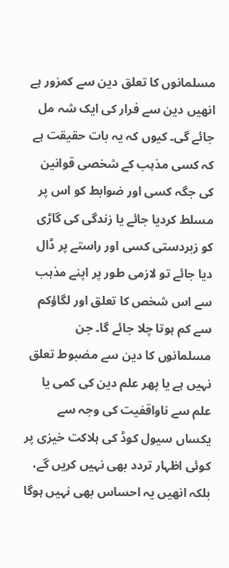مسلمانوں کا تعلق دین سے کمزور ہے انھیں دین سے فرار کی ایک شہ مل جائے گی۔ کیوں کہ یہ بات حقیقت ہے کہ کسی مذہب کے شخصی قوانین کی جگہ کسی اور ضوابط کو اس پر مسلط کردیا جائے یا زندگی کی گاڑی کو زبردستی کسی اور راستے پر ڈال دیا جائے تو لازمی طور پر اپنے مذہب سے اس شخص کا تعلق اور لگاؤکم سے کم ہوتا چلا جائے گا۔ جن مسلمانوں کا دین سے مضبوط تعلق نہیں ہے یا پھر علم دین کی کمی یا علم سے ناواقفیت کی وجہ سے یکساں سیول کوڈ کی ہلاکت خیزی پر کوئی اظہار تردد بھی نہیں کریں گے، بلکہ انھیں یہ احساس بھی نہیں ہوگا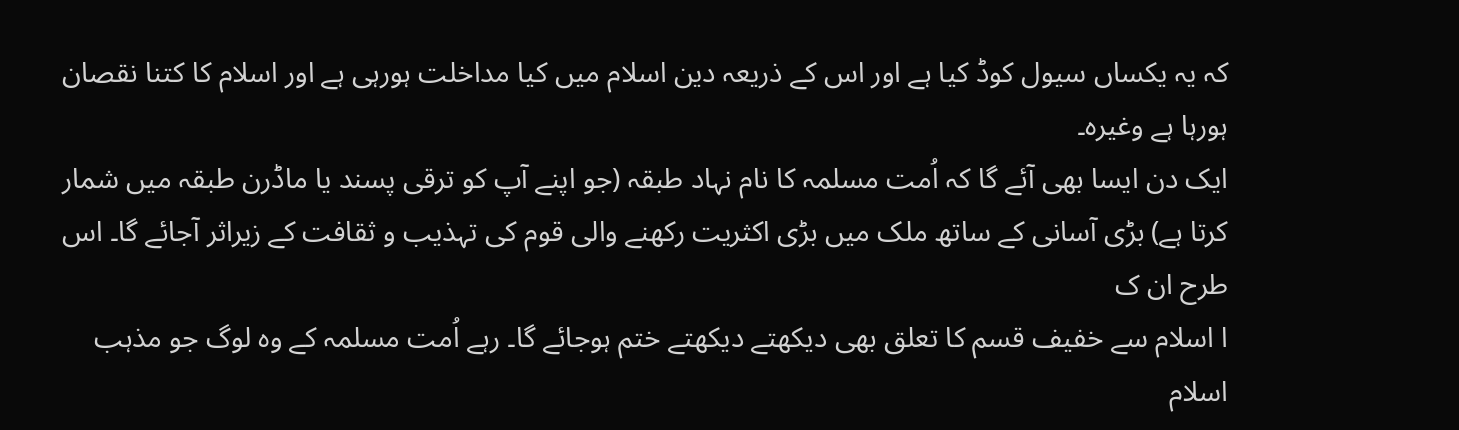کہ یہ یکساں سیول کوڈ کیا ہے اور اس کے ذریعہ دین اسلام میں کیا مداخلت ہورہی ہے اور اسلام کا کتنا نقصان ہورہا ہے وغیرہ۔
ایک دن ایسا بھی آئے گا کہ اُمت مسلمہ کا نام نہاد طبقہ (جو اپنے آپ کو ترقی پسند یا ماڈرن طبقہ میں شمار کرتا ہے) بڑی آسانی کے ساتھ ملک میں بڑی اکثریت رکھنے والی قوم کی تہذیب و ثقافت کے زیراثر آجائے گا۔ اس طرح ان ک
ا اسلام سے خفیف قسم کا تعلق بھی دیکھتے دیکھتے ختم ہوجائے گا۔ رہے اُمت مسلمہ کے وہ لوگ جو مذہب اسلام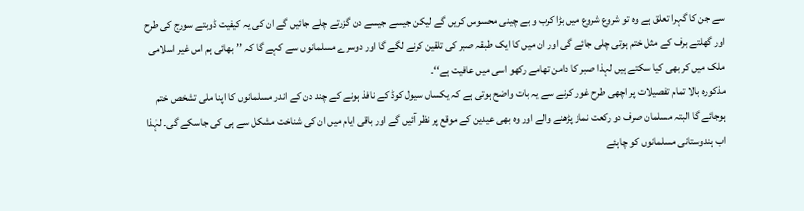سے جن کا گہرا تعلق ہے وہ تو شروع شروع میں بڑا کرب و بے چینی محسوس کریں گے لیکن جیسے جیسے دن گزرتے چلے جائیں گے ان کی یہ کیفیت ڈوبتے سورج کی طرح اور گھلتے برف کے مثل ختم ہوتی چلی جائے گی اور ان میں کا ایک طبقہ صبر کی تلقین کرنے لگے گا اور دوسرے مسلمانوں سے کہے گا کہ ’’بھائی ہم اس غیر اسلامی ملک میں کر بھی کیا سکتے ہیں لہذا صبر کا دامن تھامے رکھو اسی میں عافیت ہے‘‘۔
مذکورہ بالا تمام تفصیلات پر اچھی طرح غور کرنے سے یہ بات واضح ہوتی ہے کہ یکساں سیول کوڈ کے نافذ ہونے کے چند دن کے اندر مسلمانوں کا اپنا ملی تشخص ختم ہوجائے گا البتہ مسلمان صرف دو رکعت نماز پڑھنے والے اور وہ بھی عیدین کے موقع پر نظر آئیں گے اور باقی ایام میں ان کی شناخت مشکل سے ہی کی جاسکے گی۔ لہٰذا اب ہندوستانی مسلمانوں کو چاہئے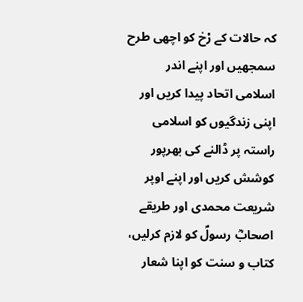کہ حالات کے رْخ کو اچھی طرح سمجھیں اور اپنے اندر اسلامی اتحاد پیدا کریں اور اپنی زندگیوں کو اسلامی راستہ پر ڈالنے کی بھرپور کوشش کریں اور اپنے اوپر شریعت محمدی اور طریقے اصحابؓ رسولؐ کو لازم کرلیں، کتاب و سنت کو اپنا شعار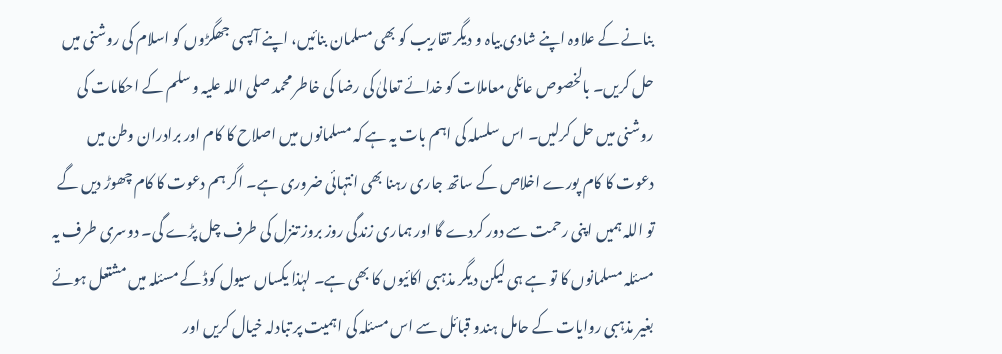بنانے کے علاوہ اپنے شادی بیاہ و دیگر تقاریب کو بھی مسلمان بنائیں، اپنے آپسی جھگڑوں کو اسلام کی روشنی میں حل کریں۔ بالخصوص عائلی معاملات کو خدائے تعالیٰ کی رضا کی خاطر محمد صلی اللہ علیہ و سلم کے احکامات کی روشنی میں حل کرلیں۔ اس سلسلہ کی اہم بات یہ ہے کہ مسلمانوں میں اصلاح کا کام اور برادران وطن میں دعوت کا کام پورے اخلاص کے ساتھ جاری رہنا بھی انتہائی ضروری ہے۔ اگر ہم دعوت کا کام چھوڑ دیں گے تو اللہ ہمیں اپنی رحمت سے دور کردے گا اور ہماری زندگی روز بروز تنزل کی طرف چل پڑے گی۔ دوسری طرف یہ مسئلہ مسلمانوں کا تو ہے ہی لیکن دیگر مذہبی اکائیوں کا بھی ہے۔ لہٰذا یکساں سیول کوڈ کے مسئلہ میں مشتعل ہوئے بغیر مذہبی روایات کے حامل ہندو قبائل سے اس مسئلہ کی اہمیت پر تبادلہ خیال کریں اور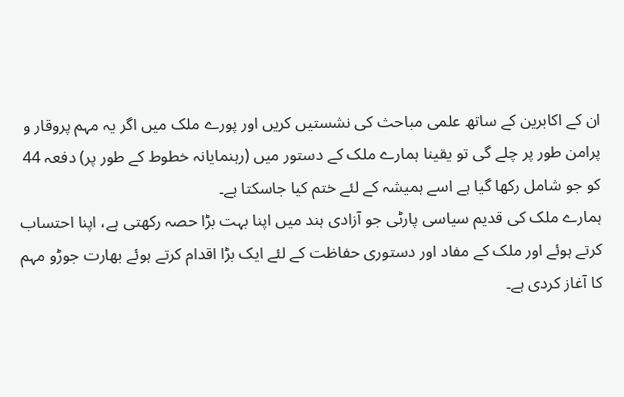ان کے اکابرین کے ساتھ علمی مباحث کی نشستیں کریں اور پورے ملک میں اگر یہ مہم پروقار و پرامن طور پر چلے گی تو یقینا ہمارے ملک کے دستور میں (رہنمایانہ خطوط کے طور پر) دفعہ 44 کو جو شامل رکھا گیا ہے اسے ہمیشہ کے لئے ختم کیا جاسکتا ہے۔
ہمارے ملک کی قدیم سیاسی پارٹی جو آزادی ہند میں اپنا بہت بڑا حصہ رکھتی ہے، اپنا احتساب کرتے ہوئے اور ملک کے مفاد اور دستوری حفاظت کے لئے ایک بڑا اقدام کرتے ہوئے بھارت جوڑو مہم کا آغاز کردی ہے۔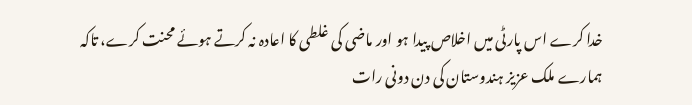خدا کرے اس پارٹی میں اخلاص پیدا ہو اور ماضی کی غلطی کا اعادہ نہ کرتے ہوئے محنت کرے، تاکہ ہمارے ملک عزیز ہندوستان کی دن دونی رات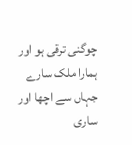چوگنی ترقی ہو اور ہمارا ملک سارے جہاں سے اچھا اور ساری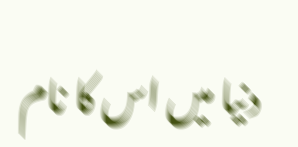دنیا میں اس کا نام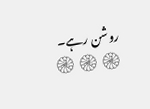روشن رہے۔
۞۞۞